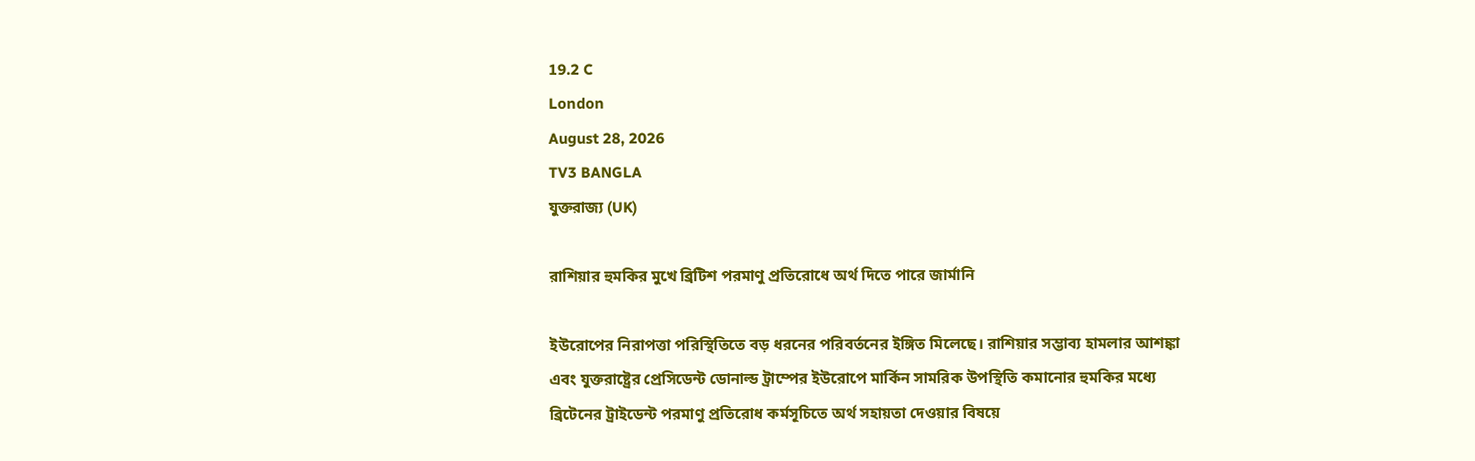19.2 C
London
August 28, 2026
TV3 BANGLA
যুক্তরাজ্য (UK)

রাশিয়ার হুমকির মুখে ব্রিটিশ পরমাণু প্রতিরোধে অর্থ দিতে পারে জার্মানি

ইউরোপের নিরাপত্তা পরিস্থিতিতে বড় ধরনের পরিবর্তনের ইঙ্গিত মিলেছে। রাশিয়ার সম্ভাব্য হামলার আশঙ্কা এবং যুক্তরাষ্ট্রের প্রেসিডেন্ট ডোনাল্ড ট্রাম্পের ইউরোপে মার্কিন সামরিক উপস্থিতি কমানোর হুমকির মধ্যে ব্রিটেনের ট্রাইডেন্ট পরমাণু প্রতিরোধ কর্মসূচিতে অর্থ সহায়তা দেওয়ার বিষয়ে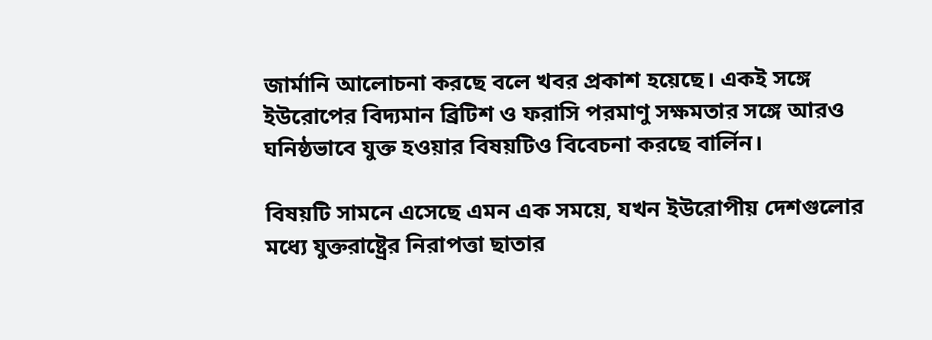জার্মানি আলোচনা করছে বলে খবর প্রকাশ হয়েছে। একই সঙ্গে ইউরোপের বিদ্যমান ব্রিটিশ ও ফরাসি পরমাণু সক্ষমতার সঙ্গে আরও ঘনিষ্ঠভাবে যুক্ত হওয়ার বিষয়টিও বিবেচনা করছে বার্লিন।

বিষয়টি সামনে এসেছে এমন এক সময়ে, যখন ইউরোপীয় দেশগুলোর মধ্যে যুক্তরাষ্ট্রের নিরাপত্তা ছাতার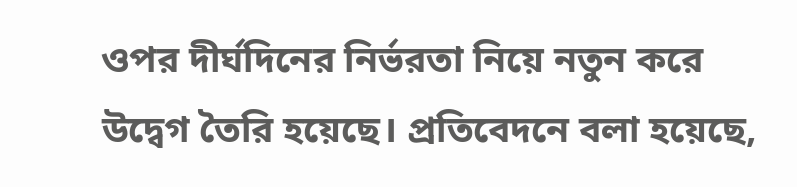ওপর দীর্ঘদিনের নির্ভরতা নিয়ে নতুন করে উদ্বেগ তৈরি হয়েছে। প্রতিবেদনে বলা হয়েছে,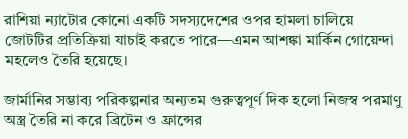রাশিয়া ন্যাটোর কোনো একটি সদস্যদেশের ওপর হামলা চালিয়ে জোটটির প্রতিক্রিয়া যাচাই করতে পারে—এমন আশঙ্কা মার্কিন গোয়েন্দা মহলেও তৈরি হয়েছে।

জার্মানির সম্ভাব্য পরিকল্পনার অন্যতম গুরুত্বপূর্ণ দিক হলো নিজস্ব পরমাণু অস্ত্র তৈরি না করে ব্রিটেন ও ফ্রান্সের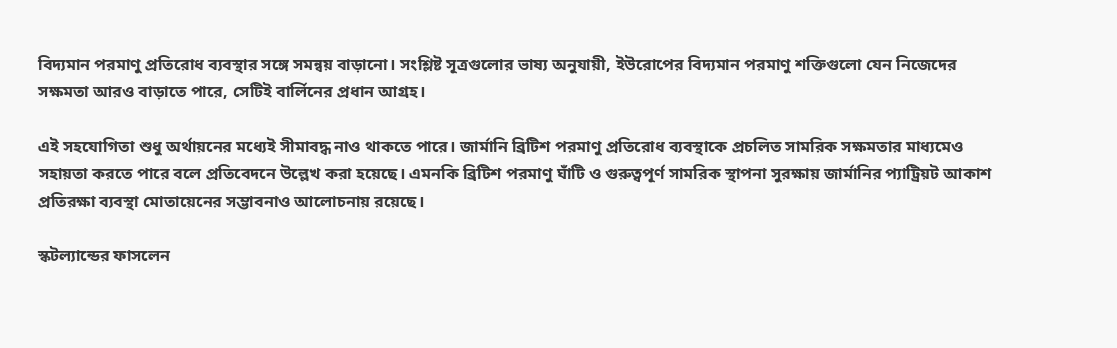বিদ্যমান পরমাণু প্রতিরোধ ব্যবস্থার সঙ্গে সমন্বয় বাড়ানো। সংশ্লিষ্ট সূত্রগুলোর ভাষ্য অনুযায়ী, ইউরোপের বিদ্যমান পরমাণু শক্তিগুলো যেন নিজেদের সক্ষমতা আরও বাড়াতে পারে, সেটিই বার্লিনের প্রধান আগ্রহ।

এই সহযোগিতা শুধু অর্থায়নের মধ্যেই সীমাবদ্ধ নাও থাকতে পারে। জার্মানি ব্রিটিশ পরমাণু প্রতিরোধ ব্যবস্থাকে প্রচলিত সামরিক সক্ষমতার মাধ্যমেও সহায়তা করতে পারে বলে প্রতিবেদনে উল্লেখ করা হয়েছে। এমনকি ব্রিটিশ পরমাণু ঘাঁটি ও গুরুত্বপূর্ণ সামরিক স্থাপনা সুরক্ষায় জার্মানির প্যাট্রিয়ট আকাশ প্রতিরক্ষা ব্যবস্থা মোতায়েনের সম্ভাবনাও আলোচনায় রয়েছে।

স্কটল্যান্ডের ফাসলেন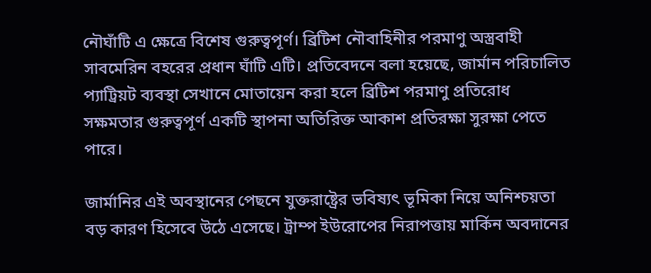নৌঘাঁটি এ ক্ষেত্রে বিশেষ গুরুত্বপূর্ণ। ব্রিটিশ নৌবাহিনীর পরমাণু অস্ত্রবাহী সাবমেরিন বহরের প্রধান ঘাঁটি এটি। প্রতিবেদনে বলা হয়েছে, জার্মান পরিচালিত প্যাট্রিয়ট ব্যবস্থা সেখানে মোতায়েন করা হলে ব্রিটিশ পরমাণু প্রতিরোধ সক্ষমতার গুরুত্বপূর্ণ একটি স্থাপনা অতিরিক্ত আকাশ প্রতিরক্ষা সুরক্ষা পেতে পারে।

জার্মানির এই অবস্থানের পেছনে যুক্তরাষ্ট্রের ভবিষ্যৎ ভূমিকা নিয়ে অনিশ্চয়তা বড় কারণ হিসেবে উঠে এসেছে। ট্রাম্প ইউরোপের নিরাপত্তায় মার্কিন অবদানের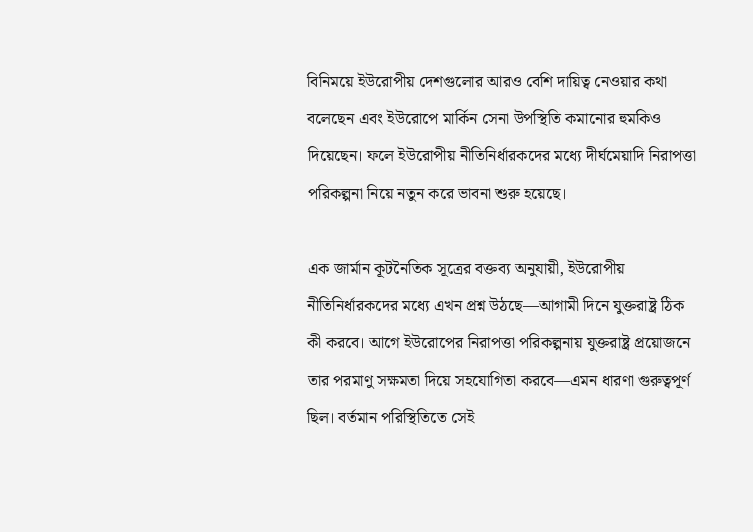বিনিময়ে ইউরোপীয় দেশগুলোর আরও বেশি দায়িত্ব নেওয়ার কথা বলেছেন এবং ইউরোপে মার্কিন সেনা উপস্থিতি কমানোর হুমকিও দিয়েছেন। ফলে ইউরোপীয় নীতিনির্ধারকদের মধ্যে দীর্ঘমেয়াদি নিরাপত্তা পরিকল্পনা নিয়ে নতুন করে ভাবনা শুরু হয়েছে।

এক জার্মান কূটনৈতিক সূত্রের বক্তব্য অনুযায়ী, ইউরোপীয় নীতিনির্ধারকদের মধ্যে এখন প্রশ্ন উঠছে—আগামী দিনে যুক্তরাষ্ট্র ঠিক কী করবে। আগে ইউরোপের নিরাপত্তা পরিকল্পনায় যুক্তরাষ্ট্র প্রয়োজনে তার পরমাণু সক্ষমতা দিয়ে সহযোগিতা করবে—এমন ধারণা গুরুত্বপূর্ণ ছিল। বর্তমান পরিস্থিতিতে সেই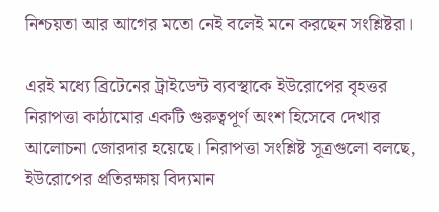নিশ্চয়তা আর আগের মতো নেই বলেই মনে করছেন সংশ্লিষ্টরা।

এরই মধ্যে ব্রিটেনের ট্রাইডেন্ট ব্যবস্থাকে ইউরোপের বৃহত্তর নিরাপত্তা কাঠামোর একটি গুরুত্বপূর্ণ অংশ হিসেবে দেখার আলোচনা জোরদার হয়েছে। নিরাপত্তা সংশ্লিষ্ট সূত্রগুলো বলছে, ইউরোপের প্রতিরক্ষায় বিদ্যমান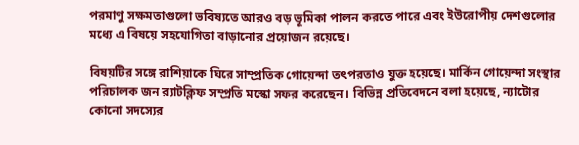পরমাণু সক্ষমতাগুলো ভবিষ্যতে আরও বড় ভূমিকা পালন করতে পারে এবং ইউরোপীয় দেশগুলোর মধ্যে এ বিষয়ে সহযোগিতা বাড়ানোর প্রয়োজন রয়েছে।

বিষয়টির সঙ্গে রাশিয়াকে ঘিরে সাম্প্রতিক গোয়েন্দা তৎপরতাও যুক্ত হয়েছে। মার্কিন গোয়েন্দা সংস্থার পরিচালক জন র‍্যাটক্লিফ সম্প্রতি মস্কো সফর করেছেন। বিভিন্ন প্রতিবেদনে বলা হয়েছে, ন্যাটোর কোনো সদস্যের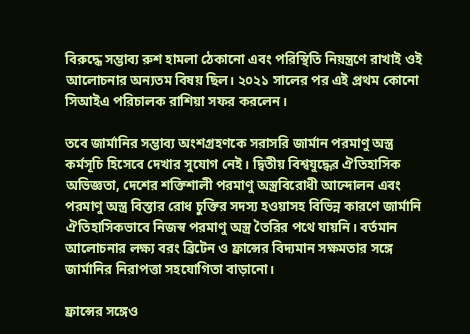বিরুদ্ধে সম্ভাব্য রুশ হামলা ঠেকানো এবং পরিস্থিতি নিয়ন্ত্রণে রাখাই ওই আলোচনার অন্যতম বিষয় ছিল। ২০২১ সালের পর এই প্রথম কোনো সিআইএ পরিচালক রাশিয়া সফর করলেন।

তবে জার্মানির সম্ভাব্য অংশগ্রহণকে সরাসরি জার্মান পরমাণু অস্ত্র কর্মসূচি হিসেবে দেখার সুযোগ নেই। দ্বিতীয় বিশ্বযুদ্ধের ঐতিহাসিক অভিজ্ঞতা, দেশের শক্তিশালী পরমাণু অস্ত্রবিরোধী আন্দোলন এবং পরমাণু অস্ত্র বিস্তার রোধ চুক্তির সদস্য হওয়াসহ বিভিন্ন কারণে জার্মানি ঐতিহাসিকভাবে নিজস্ব পরমাণু অস্ত্র তৈরির পথে যায়নি। বর্তমান আলোচনার লক্ষ্য বরং ব্রিটেন ও ফ্রান্সের বিদ্যমান সক্ষমতার সঙ্গে জার্মানির নিরাপত্তা সহযোগিতা বাড়ানো।

ফ্রান্সের সঙ্গেও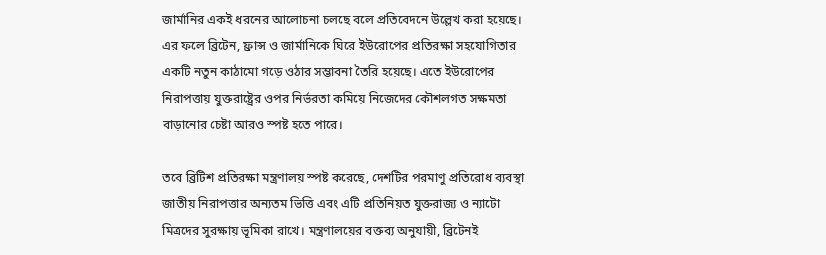জার্মানির একই ধরনের আলোচনা চলছে বলে প্রতিবেদনে উল্লেখ করা হয়েছে। এর ফলে ব্রিটেন, ফ্রান্স ও জার্মানিকে ঘিরে ইউরোপের প্রতিরক্ষা সহযোগিতার একটি নতুন কাঠামো গড়ে ওঠার সম্ভাবনা তৈরি হয়েছে। এতে ইউরোপের নিরাপত্তায় যুক্তরাষ্ট্রের ওপর নির্ভরতা কমিয়ে নিজেদের কৌশলগত সক্ষমতা বাড়ানোর চেষ্টা আরও স্পষ্ট হতে পারে।

তবে ব্রিটিশ প্রতিরক্ষা মন্ত্রণালয় স্পষ্ট করেছে, দেশটির পরমাণু প্রতিরোধ ব্যবস্থা জাতীয় নিরাপত্তার অন্যতম ভিত্তি এবং এটি প্রতিনিয়ত যুক্তরাজ্য ও ন্যাটো মিত্রদের সুরক্ষায় ভূমিকা রাখে। মন্ত্রণালয়ের বক্তব্য অনুযায়ী, ব্রিটেনই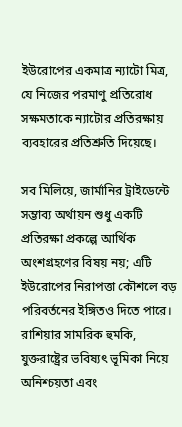ইউরোপের একমাত্র ন্যাটো মিত্র, যে নিজের পরমাণু প্রতিরোধ সক্ষমতাকে ন্যাটোর প্রতিরক্ষায় ব্যবহারের প্রতিশ্রুতি দিয়েছে।

সব মিলিয়ে, জার্মানির ট্রাইডেন্টে সম্ভাব্য অর্থায়ন শুধু একটি প্রতিরক্ষা প্রকল্পে আর্থিক অংশগ্রহণের বিষয় নয়; এটি ইউরোপের নিরাপত্তা কৌশলে বড় পরিবর্তনের ইঙ্গিতও দিতে পারে। রাশিয়ার সামরিক হুমকি, যুক্তরাষ্ট্রের ভবিষ্যৎ ভূমিকা নিয়ে অনিশ্চয়তা এবং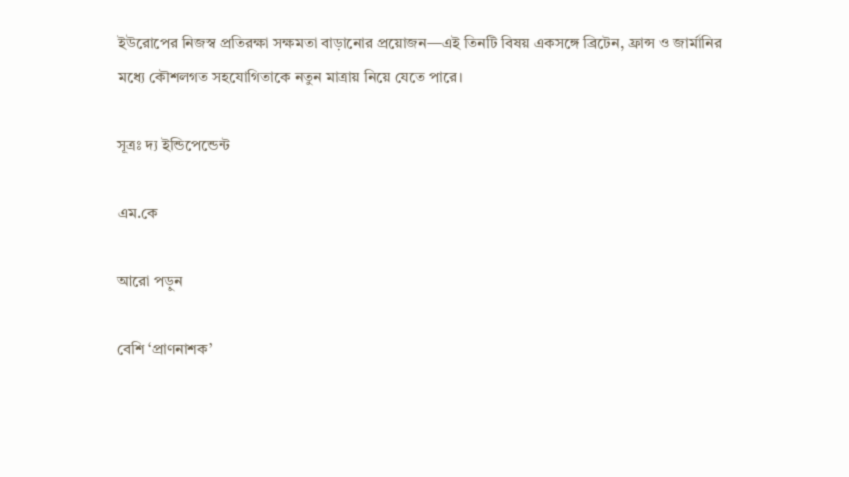ইউরোপের নিজস্ব প্রতিরক্ষা সক্ষমতা বাড়ানোর প্রয়োজন—এই তিনটি বিষয় একসঙ্গে ব্রিটেন, ফ্রান্স ও জার্মানির মধ্যে কৌশলগত সহযোগিতাকে নতুন মাত্রায় নিয়ে যেতে পারে।

সূত্রঃ দ্য ইন্ডিপেন্ডেন্ট

এম.কে

আরো পড়ুন

বেশি ‘প্রাণনাশক’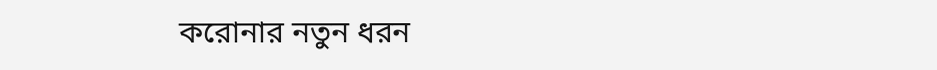করোনার নতুন ধরন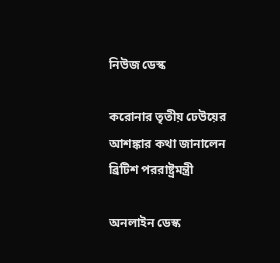নিউজ ডেস্ক

করোনার তৃতীয় ঢেউয়ের আশঙ্কার কথা জানালেন ব্রিটিশ পররাষ্ট্রমন্ত্রী

অনলাইন ডেস্ক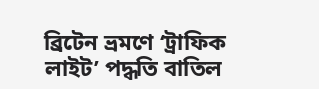ব্রিটেন ভ্রমণে ‘ট্রাফিক লাইট’ পদ্ধতি বাতিল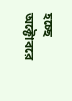হচ্ছে অক্টোবরে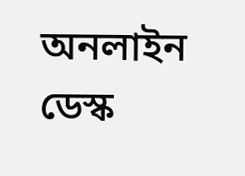অনলাইন ডেস্ক